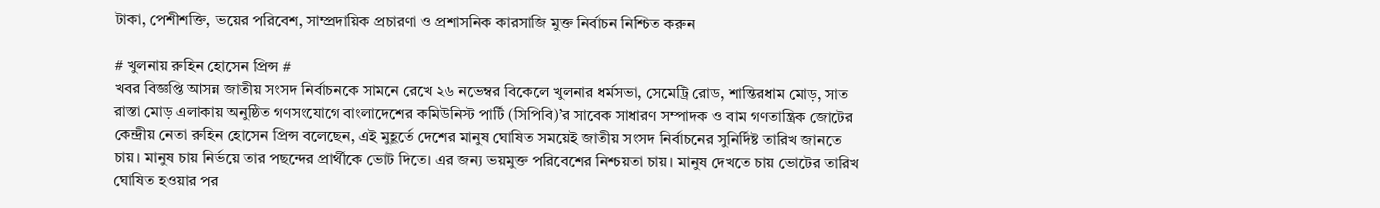টাকা, পেশীশক্তি, ভয়ের পরিবেশ, সাম্প্রদায়িক প্রচারণা ও প্রশাসনিক কারসাজি মুক্ত নির্বাচন নিশ্চিত করুন

# খুলনায় রুহিন হোসেন প্রিন্স #
খবর বিজ্ঞপ্তি আসন্ন জাতীয় সংসদ নির্বাচনকে সামনে রেখে ২৬ নভেম্বর বিকেলে খুলনার ধর্মসভা, সেমেট্রি রোড, শান্তিরধাম মোড়, সাত রাস্তা মোড় এলাকায় অনুষ্ঠিত গণসংযোগে বাংলাদেশের কমিউনিস্ট পার্টি (সিপিবি)’র সাবেক সাধারণ সম্পাদক ও বাম গণতান্ত্রিক জোটের কেন্দ্রীয় নেতা রুহিন হোসেন প্রিন্স বলেছেন, এই মুহূর্তে দেশের মানুষ ঘোষিত সময়েই জাতীয় সংসদ নির্বাচনের সুনির্দিষ্ট তারিখ জানতে চায়। মানুষ চায় নির্ভয়ে তার পছন্দের প্রার্থীকে ভোট দিতে। এর জন্য ভয়মুক্ত পরিবেশের নিশ্চয়তা চায়। মানুষ দেখতে চায় ভোটের তারিখ ঘোষিত হওয়ার পর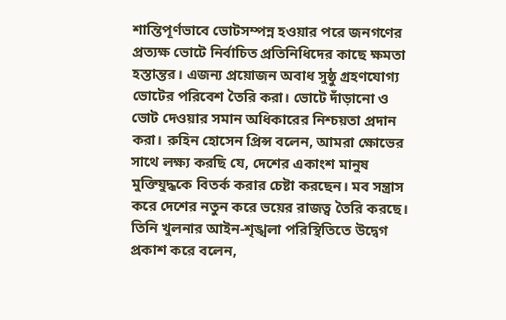শান্তিপূর্ণভাবে ভোটসম্পন্ন হওয়ার পরে জনগণের প্রত্যক্ষ ভোটে নির্বাচিত প্রতিনিধিদের কাছে ক্ষমতা হস্তান্তর। এজন্য প্রয়োজন অবাধ সুষ্ঠু গ্রহণযোগ্য ভোটের পরিবেশ তৈরি করা। ভোটে দাঁড়ানো ও ভোট দেওয়ার সমান অধিকারের নিশ্চয়তা প্রদান করা। রুহিন হোসেন প্রিন্স বলেন, আমরা ক্ষোভের সাথে লক্ষ্য করছি যে, দেশের একাংশ মানুষ মুক্তিযুদ্ধকে বিতর্ক করার চেষ্টা করছেন। মব সন্ত্রাস করে দেশের নতুন করে ভয়ের রাজত্ব তৈরি করছে। তিনি খুলনার আইন-শৃঙ্খলা পরিস্থিতিতে উদ্বেগ প্রকাশ করে বলেন,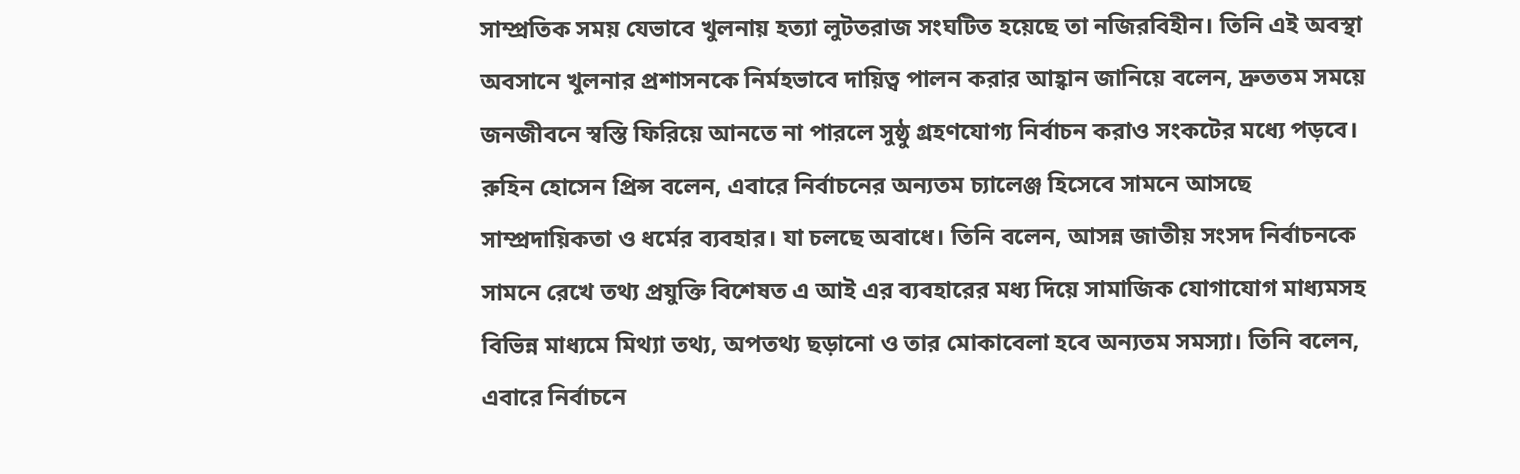সাম্প্রতিক সময় যেভাবে খুলনায় হত্যা লুটতরাজ সংঘটিত হয়েছে তা নজিরবিহীন। তিনি এই অবস্থা অবসানে খুলনার প্রশাসনকে নির্মহভাবে দায়িত্ব পালন করার আহ্বান জানিয়ে বলেন, দ্রুততম সময়ে জনজীবনে স্বস্তি ফিরিয়ে আনতে না পারলে সুষ্ঠু গ্রহণযোগ্য নির্বাচন করাও সংকটের মধ্যে পড়বে। রুহিন হোসেন প্রিন্স বলেন, এবারে নির্বাচনের অন্যতম চ্যালেঞ্জ হিসেবে সামনে আসছে সাম্প্রদায়িকতা ও ধর্মের ব্যবহার। যা চলছে অবাধে। তিনি বলেন, আসন্ন জাতীয় সংসদ নির্বাচনকে সামনে রেখে তথ্য প্রযুক্তি বিশেষত এ আই এর ব্যবহারের মধ্য দিয়ে সামাজিক যোগাযোগ মাধ্যমসহ বিভিন্ন মাধ্যমে মিথ্যা তথ্য, অপতথ্য ছড়ানো ও তার মোকাবেলা হবে অন্যতম সমস্যা। তিনি বলেন, এবারে নির্বাচনে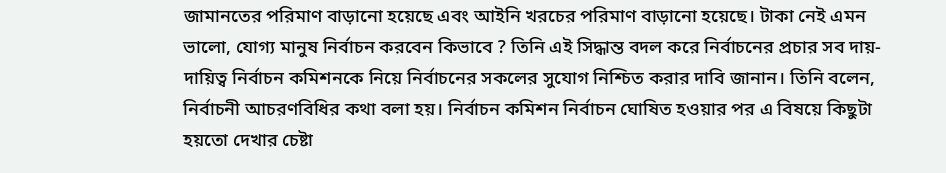জামানতের পরিমাণ বাড়ানো হয়েছে এবং আইনি খরচের পরিমাণ বাড়ানো হয়েছে। টাকা নেই এমন ভালো, যোগ্য মানুষ নির্বাচন করবেন কিভাবে ? তিনি এই সিদ্ধান্ত বদল করে নির্বাচনের প্রচার সব দায়-দায়িত্ব নির্বাচন কমিশনকে নিয়ে নির্বাচনের সকলের সুযোগ নিশ্চিত করার দাবি জানান। তিনি বলেন, নির্বাচনী আচরণবিধির কথা বলা হয়। নির্বাচন কমিশন নির্বাচন ঘোষিত হওয়ার পর এ বিষয়ে কিছুটা হয়তো দেখার চেষ্টা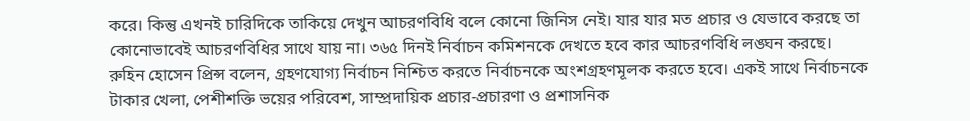করে। কিন্তু এখনই চারিদিকে তাকিয়ে দেখুন আচরণবিধি বলে কোনো জিনিস নেই। যার যার মত প্রচার ও যেভাবে করছে তা কোনোভাবেই আচরণবিধির সাথে যায় না। ৩৬৫ দিনই নির্বাচন কমিশনকে দেখতে হবে কার আচরণবিধি লঙ্ঘন করছে।
রুহিন হোসেন প্রিন্স বলেন, গ্রহণযোগ্য নির্বাচন নিশ্চিত করতে নির্বাচনকে অংশগ্রহণমূলক করতে হবে। একই সাথে নির্বাচনকে টাকার খেলা, পেশীশক্তি ভয়ের পরিবেশ, সাম্প্রদায়িক প্রচার-প্রচারণা ও প্রশাসনিক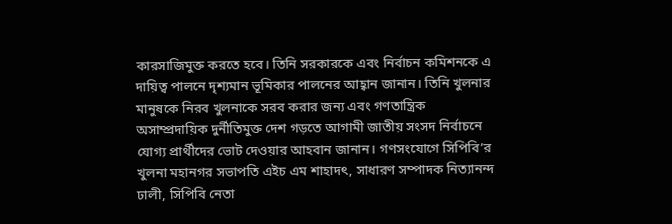কারসাজিমুক্ত করতে হবে। তিনি সরকারকে এবং নির্বাচন কমিশনকে এ দায়িত্ব পালনে দৃশ্যমান ভূমিকার পালনের আহ্বান জানান। তিনি খুলনার মানুষকে নিরব খুলনাকে সরব করার জন্য এবং গণতান্ত্রিক অসাম্প্রদায়িক দুর্নীতিমুক্ত দেশ গড়তে আগামী জাতীয় সংসদ নির্বাচনে যোগ্য প্রার্থীদের ভোট দেওয়ার আহবান জানান। গণসংযোগে সিপিবি’র খুলনা মহানগর সভাপতি এইচ এম শাহাদৎ, সাধারণ সম্পাদক নিত্যানন্দ ঢালী, সিপিবি নেতা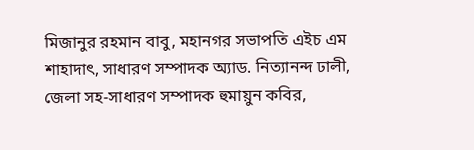মিজানুর রহমান বাবু, মহানগর সভাপতি এইচ এম শাহাদাৎ, সাধারণ সম্পাদক অ্যাড. নিত্যানন্দ ঢালী, জেলা সহ-সাধারণ সম্পাদক হুমায়ুন কবির,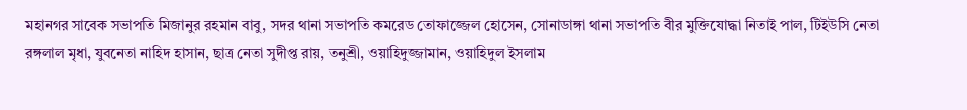মহানগর সাবেক সভাপতি মিজানুর রহমান বাবু, সদর থানা সভাপতি কমরেড তোফাজ্জেল হোসেন, সোনাডাঙ্গা থানা সভাপতি বীর মুক্তিযোদ্ধা নিতাই পাল, টিইউসি নেতা রঙ্গলাল মৃধা, যুবনেতা নাহিদ হাসান, ছাত্র নেতা সুদীপ্ত রায়, তনুশ্রী, ওয়াহিদুজ্জামান, ওয়াহিদুল ইসলাম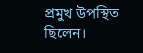প্রমুখ উপস্থিত ছিলেন।